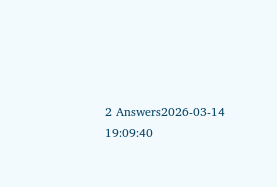2 Answers2026-03-14 19:09:40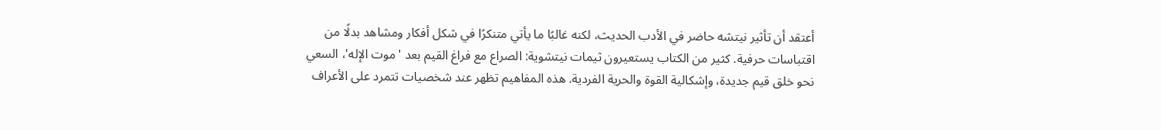أعتقد أن تأثير نيتشه حاضر في الأدب الحديث، لكنه غالبًا ما يأتي متنكرًا في شكل أفكار ومشاهد بدلًا من اقتباسات حرفية. كثير من الكتاب يستعيرون ثيمات نيتشوية: الصراع مع فراغ القيم بعد 'موت الإله'، السعي نحو خلق قيم جديدة، وإشكالية القوة والحرية الفردية. هذه المفاهيم تظهر عند شخصيات تتمرد على الأعراف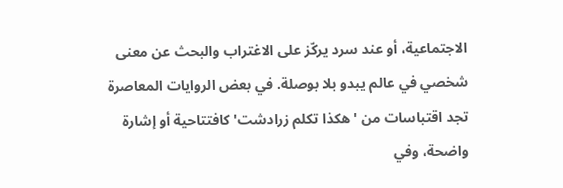الاجتماعية، أو عند سرد يركّز على الاغتراب والبحث عن معنى شخصي في عالم يبدو بلا بوصلة. في بعض الروايات المعاصرة تجد اقتباسات من 'هكذا تكلم زرادشت' كافتتاحية أو إشارة واضحة، وفي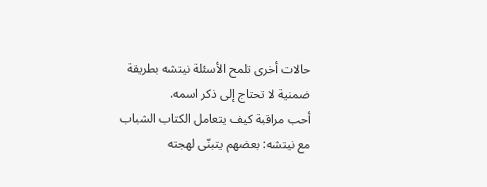حالات أخرى تلمح الأسئلة نيتشه بطريقة ضمنية لا تحتاج إلى ذكر اسمه.
أحب مراقبة كيف يتعامل الكتاب الشباب مع نيتشه: بعضهم يتبنّى لهجته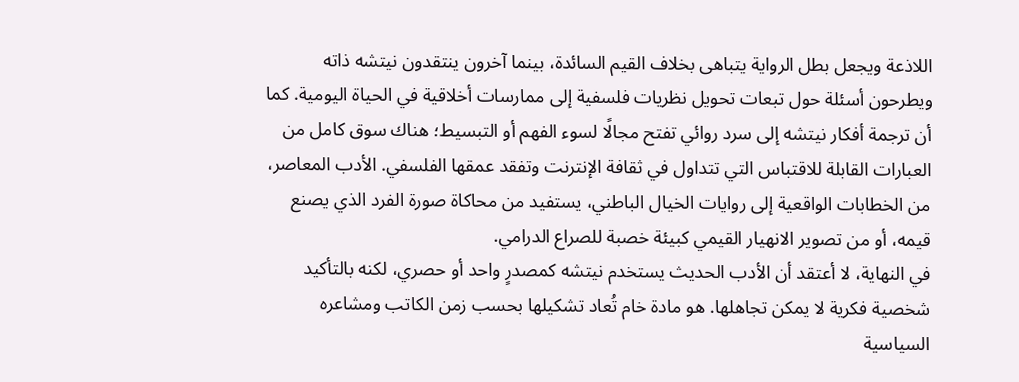اللاذعة ويجعل بطل الرواية يتباهى بخلاف القيم السائدة، بينما آخرون ينتقدون نيتشه ذاته ويطرحون أسئلة حول تبعات تحويل نظريات فلسفية إلى ممارسات أخلاقية في الحياة اليومية. كما أن ترجمة أفكار نيتشه إلى سرد روائي تفتح مجالًا لسوء الفهم أو التبسيط؛ هناك سوق كامل من العبارات القابلة للاقتباس التي تتداول في ثقافة الإنترنت وتفقد عمقها الفلسفي. الأدب المعاصر، من الخطابات الواقعية إلى روايات الخيال الباطني، يستفيد من محاكاة صورة الفرد الذي يصنع قيمه، أو من تصوير الانهيار القيمي كبيئة خصبة للصراع الدرامي.
في النهاية، لا أعتقد أن الأدب الحديث يستخدم نيتشه كمصدرٍ واحد أو حصري، لكنه بالتأكيد شخصية فكرية لا يمكن تجاهلها. هو مادة خام تُعاد تشكيلها بحسب زمن الكاتب ومشاعره السياسية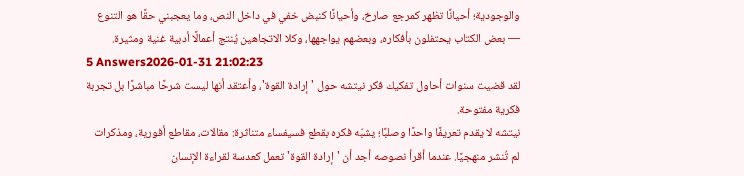والوجودية؛ أحيانًا تظهر كمرجع صارخ، وأحيانًا كنبض خفي في داخل النص، وما يعجبني حقًا هو التنوع — بعض الكتاب يحتفلون بأفكاره، وبعضهم يواجهها، وكلا الاتجاهين يُنتج أعمالًا أدبية غنية ومثيرة.
5 Answers2026-01-31 21:02:23
لقد قضيت سنوات أحاول تفكيك فكر نيتشه حول 'إرادة القوة'، وأعتقد أنها ليست شرحًا مباشرًا بل تجربة فكرية مفتوحة.
نيتشه لا يقدم تعريفًا واحدًا وصلبًا؛ يشبّه فكره بقطع فسيفساء متناثرة: مقالات، مقاطع أفورية، ومذكرات لم تُنشر منهجيًا. عندما أقرأ نصوصه أجد أن 'إرادة القوة' تعمل كعدسة لقراءة الإنسان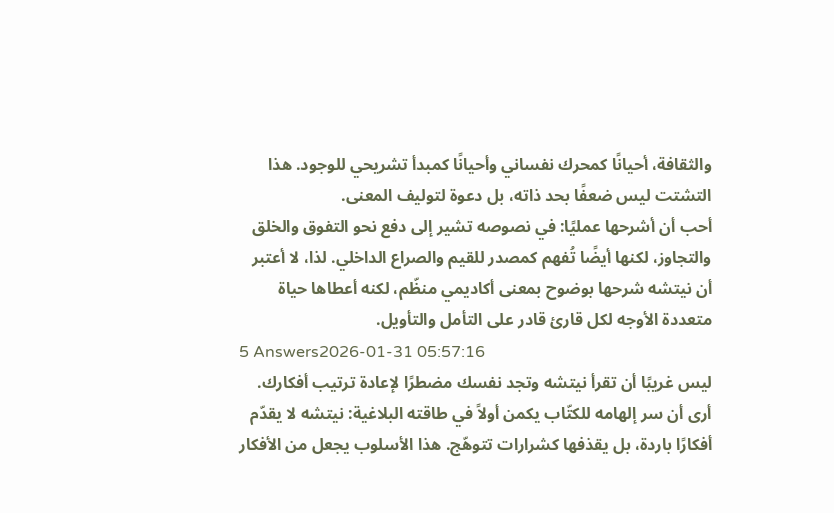والثقافة، أحيانًا كمحرك نفساني وأحيانًا كمبدأ تشريحي للوجود. هذا التشتت ليس ضعفًا بحد ذاته، بل دعوة لتوليف المعنى.
أحب أن أشرحها عمليًا: في نصوصه تشير إلى دفع نحو التفوق والخلق والتجاوز، لكنها أيضًا تُفهم كمصدر للقيم والصراع الداخلي. لذا، لا أعتبر أن نيتشه شرحها بوضوح بمعنى أكاديمي منظّم، لكنه أعطاها حياة متعددة الأوجه لكل قارئ قادر على التأمل والتأويل.
5 Answers2026-01-31 05:57:16
ليس غريبًا أن تقرأ نيتشه وتجد نفسك مضطرًا لإعادة ترتيب أفكارك. أرى أن سر إلهامه للكتّاب يكمن أولاً في طاقته البلاغية: نيتشه لا يقدّم أفكارًا باردة، بل يقذفها كشرارات تتوهّج. هذا الأسلوب يجعل من الأفكار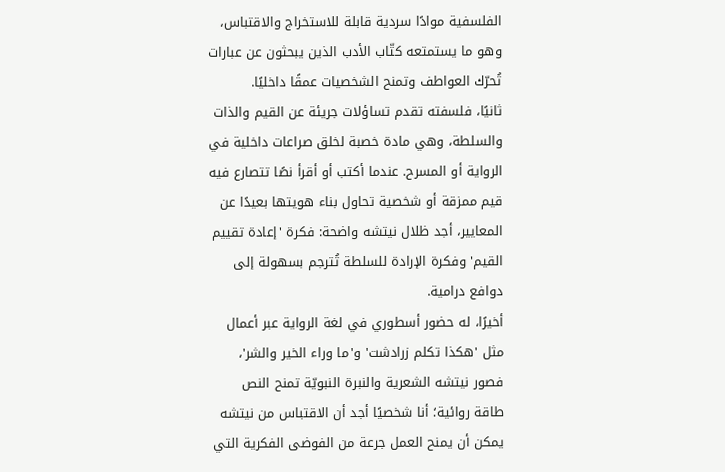الفلسفية موادًا سردية قابلة للاستخراج والاقتباس، وهو ما يستمتعه كتّاب الأدب الذين يبحثون عن عبارات تُحرّك العواطف وتمنح الشخصيات عمقًا داخليًا.
ثانيًا، فلسفته تقدم تساؤلات جريئة عن القيم والذات والسلطة، وهي مادة خصبة لخلق صراعات داخلية في الرواية أو المسرح. عندما أكتب أو أقرأ نصًا تتصارع فيه قيم ممزقة أو شخصية تحاول بناء هويتها بعيدًا عن المعايير، أجد ظلال نيتشه واضحة: فكرة 'إعادة تقييم القيم' وفكرة الإرادة للسلطة تُترجم بسهولة إلى دوافع درامية.
أخيرًا، له حضور أسطوري في لغة الرواية عبر أعمال مثل 'هكذا تكلم زرادشت' و'ما وراء الخير والشر'، فصور نيتشه الشعرية والنبرة النبويّة تمنح النص طاقة روائية؛ أنا شخصيًا أجد أن الاقتباس من نيتشه يمكن أن يمنح العمل جرعة من الفوضى الفكرية التي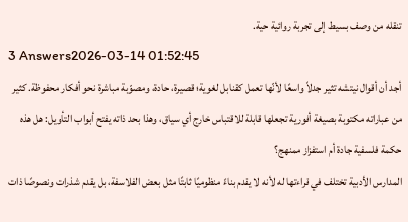تنقله من وصف بسيط إلى تجربة روائية حية.
3 Answers2026-03-14 01:52:45
أجد أن أقوال نيتشه تثير جدلاً واسعًا لأنّها تعمل كقنابل لغوية؛ قصيرة، حادة، ومصوّبة مباشرة نحو أفكار محفوظة. كثير من عباراته مكتوبة بصيغة أفورية تجعلها قابلة للاقتباس خارج أي سياق، وهذا بحد ذاته يفتح أبواب التأويل: هل هذه حكمة فلسفية جادة أم استفزاز ممنهج؟
المدارس الأدبية تختلف في قراءتها له لأنه لا يقدم بناءً منظوميًا ثابتًا مثل بعض الفلاسفة، بل يقدم شذرات ونصوصًا ذات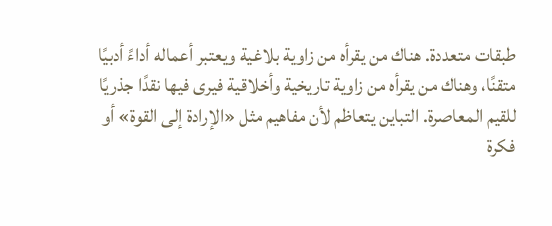طبقات متعددة. هناك من يقرأه من زاوية بلاغية ويعتبر أعماله أداءً أدبيًا متقنًا، وهناك من يقرأه من زاوية تاريخية وأخلاقية فيرى فيها نقدًا جذريًا للقيم المعاصرة. التباين يتعاظم لأن مفاهيم مثل «الإرادة إلى القوة» أو فكرة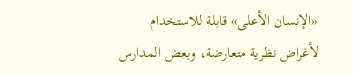«الإنسان الأعلى» قابلة للاستخدام لأغراض نظرية متعارضة، وبعض المدارس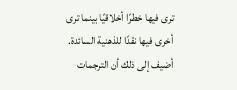ترى فيها خطرًا أخلاقيًا بينما ترى أخرى فيها نقدًا للذهنية السائدة.
أضيف إلى ذلك أن الترجمات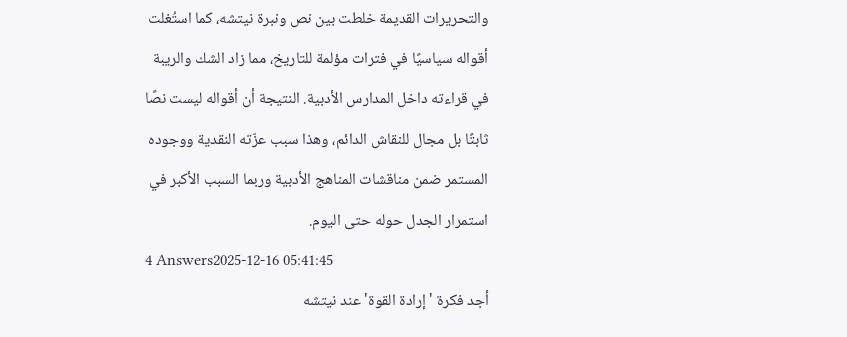والتحريرات القديمة خلطت بين نص ونبرة نيتشه، كما استُغلت أقواله سياسيًا في فترات مؤلمة للتاريخ، مما زاد الشك والريبة في قراءته داخل المدارس الأدبية. النتيجة أن أقواله ليست نصًا ثابتًا بل مجال للنقاش الدائم، وهذا سبب عزّته النقدية ووجوده المستمر ضمن مناقشات المناهج الأدبية وربما السبب الأكبر في استمرار الجدل حوله حتى اليوم.
4 Answers2025-12-16 05:41:45
أجد فكرة 'إرادة القوة' عند نيتشه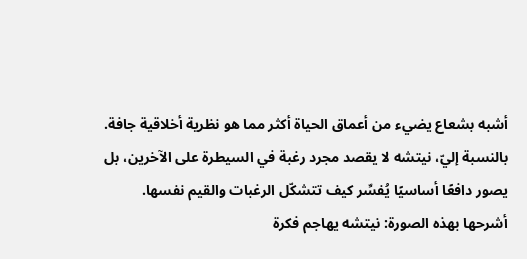أشبه بشعاع يضيء من أعماق الحياة أكثر مما هو نظرية أخلاقية جافة. بالنسبة إليّ، نيتشه لا يقصد مجرد رغبة في السيطرة على الآخرين، بل يصور دافعًا أساسيًا يُفسِّر كيف تتشكّل الرغبات والقيم نفسها.
أشرحها بهذه الصورة: نيتشه يهاجم فكرة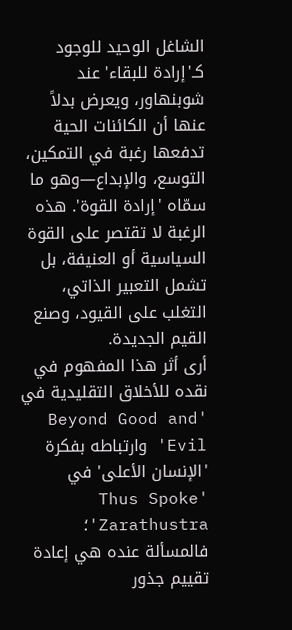الشاغل الوحيد للوجود كـ'إرادة للبقاء' عند شوبنهاور، ويعرض بدلاً عنها أن الكائنات الحية تدفعها رغبة في التمكين، التوسع، والإبداع—وهو ما سمّاه 'إرادة القوة'. هذه الرغبة لا تقتصر على القوة السياسية أو العنيفة، بل تشمل التعبير الذاتي، التغلب على القيود، وصنع القيم الجديدة.
أرى أثر هذا المفهوم في نقده للأخلاق التقليدية في 'Beyond Good and Evil' وارتباطه بفكرة 'الإنسان الأعلى' في 'Thus Spoke Zarathustra'؛ فالمسألة عنده هي إعادة تقييم جذور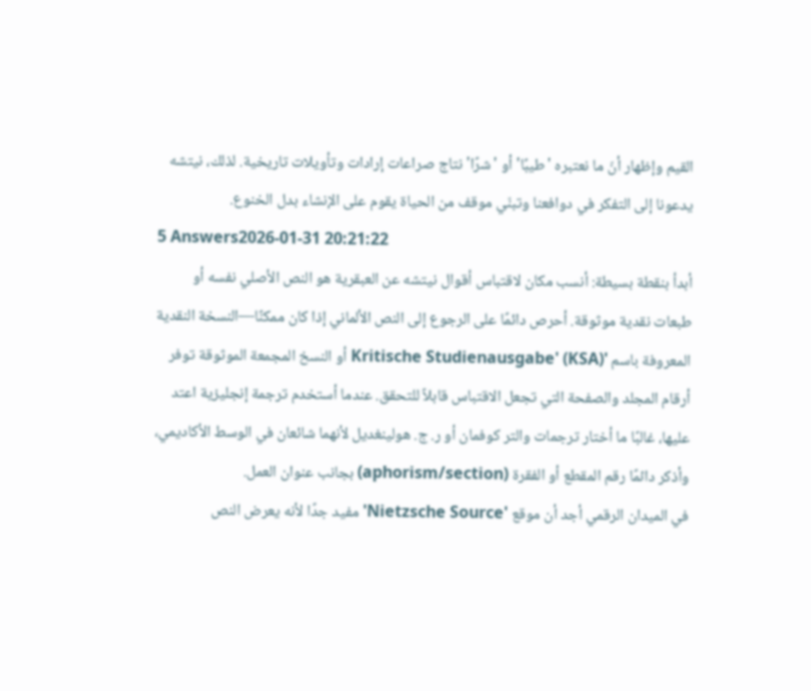القيم وإظهار أنّ ما نعتبره 'طيبًا' أو 'شرًا' نتاج صراعات إرادات وتأويلات تاريخية. لذلك، نيتشه يدعونا إلى التفكر في دوافعنا وتبنّي موقف من الحياة يقوم على الإنشاء بدل الخنوع.
5 Answers2026-01-31 20:21:22
أبدأ بنقطة بسيطة: أنسب مكان لاقتباس أقوال نيتشه عن العبقرية هو النص الأصلي نفسه أو طبعات نقدية موثوقة. أحرص دائمًا على الرجوع إلى النص الألماني إذا كان ممكنًا—النسخة النقدية المعروفة باسم 'Kritische Studienausgabe' (KSA) أو النسخ المجمعة الموثوقة توفر أرقام المجلد والصفحة التي تجعل الاقتباس قابلاً للتحقق. عندما أستخدم ترجمة إنجليزية اعتد عليها، غالبًا ما أختار ترجمات والتر كوفمان أو ر. ج. هولينغديل لأنهما شائعان في الوسط الأكاديمي، وأذكر دائمًا رقم المقطع أو الفقرة (aphorism/section) بجانب عنوان العمل.
في الميدان الرقمي أجد أن موقع 'Nietzsche Source' مفيد جدًا لأنه يعرض النص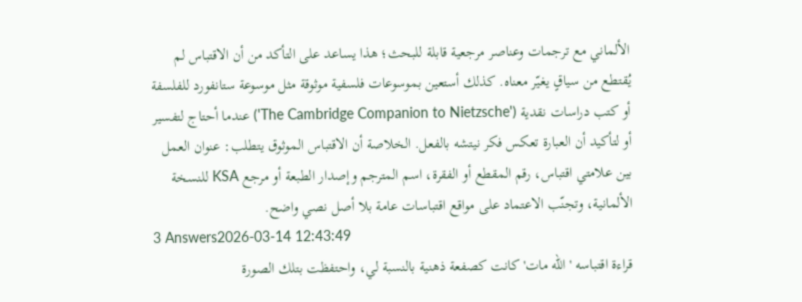الألماني مع ترجمات وعناصر مرجعية قابلة للبحث؛ هذا يساعد على التأكد من أن الاقتباس لم يُقتطع من سياقٍ يغيّر معناه. كذلك أستعين بموسوعات فلسفية موثوقة مثل موسوعة ستانفورد للفلسفة أو كتب دراسات نقدية ('The Cambridge Companion to Nietzsche') عندما أحتاج لتفسير أو لتأكيد أن العبارة تعكس فكر نيتشه بالفعل. الخلاصة أن الاقتباس الموثوق يتطلب: عنوان العمل بين علامتي اقتباس، رقم المقطع أو الفقرة، اسم المترجم وإصدار الطبعة أو مرجع KSA للنسخة الألمانية، وتجنّب الاعتماد على مواقع اقتباسات عامة بلا أصل نصي واضح.
3 Answers2026-03-14 12:43:49
قراءة اقتباسه 'الله مات' كانت كصفعة ذهنية بالنسبة لي، واحتفظت بتلك الصورة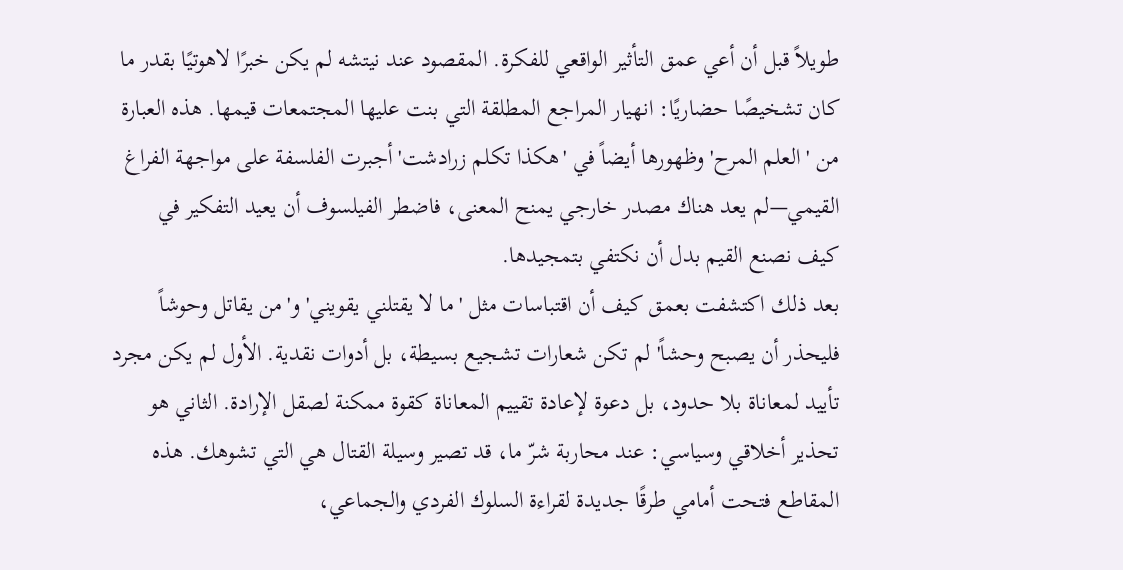طويلاً قبل أن أعي عمق التأثير الواقعي للفكرة. المقصود عند نيتشه لم يكن خبرًا لاهوتيًا بقدر ما كان تشخيصًا حضاريًا: انهيار المراجع المطلقة التي بنت عليها المجتمعات قيمها. هذه العبارة من 'العلم المرح' وظهورها أيضاً في 'هكذا تكلم زرادشت' أجبرت الفلسفة على مواجهة الفراغ القيمي—لم يعد هناك مصدر خارجي يمنح المعنى، فاضطر الفيلسوف أن يعيد التفكير في كيف نصنع القيم بدل أن نكتفي بتمجيدها.
بعد ذلك اكتشفت بعمق كيف أن اقتباسات مثل 'ما لا يقتلني يقويني' و'من يقاتل وحوشاً فليحذر أن يصبح وحشاً' لم تكن شعارات تشجيع بسيطة، بل أدوات نقدية. الأول لم يكن مجرد تأييد لمعاناة بلا حدود، بل دعوة لإعادة تقييم المعاناة كقوة ممكنة لصقل الإرادة. الثاني هو تحذير أخلاقي وسياسي: عند محاربة شرّ ما، قد تصير وسيلة القتال هي التي تشوهك. هذه المقاطع فتحت أمامي طرقًا جديدة لقراءة السلوك الفردي والجماعي،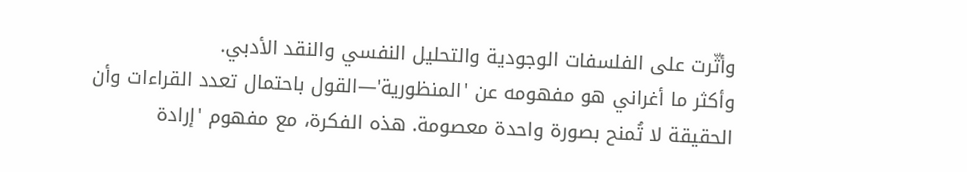وأثّرت على الفلسفات الوجودية والتحليل النفسي والنقد الأدبي.
وأكثر ما أغراني هو مفهومه عن 'المنظورية'—القول باحتمال تعدد القراءات وأن الحقيقة لا تُمنح بصورة واحدة معصومة. هذه الفكرة، مع مفهوم 'إرادة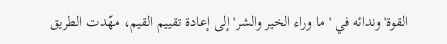القوة' وندائه في 'ما وراء الخير والشر' إلى إعادة تقييم القيم، مهّدت الطريق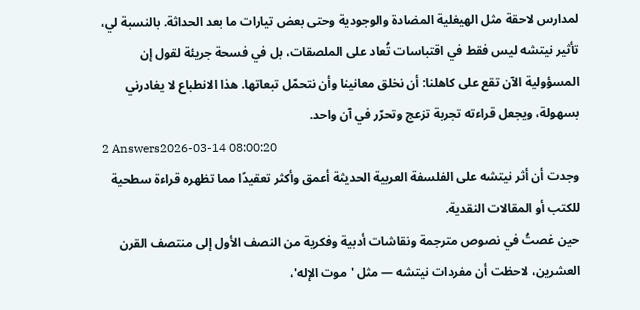لمدارس لاحقة مثل الهيغلية المضادة والوجودية وحتى بعض تيارات ما بعد الحداثة. بالنسبة لي، تأثير نيتشه ليس فقط في اقتباسات تُعاد على الملصقات، بل في فسحة جريئة لقول إن المسؤولية الآن تقع على كاهلنا: أن نخلق معانينا وأن نتحمّل تبعاتها. هذا الانطباع لا يغادرني بسهولة، ويجعل قراءته تجربة تزعج وتحرّر في آن واحد.
2 Answers2026-03-14 08:00:20
وجدت أن أثر نيتشه على الفلسفة العربية الحديثة أعمق وأكثر تعقيدًا مما تظهره قراءة سطحية للكتب أو المقالات النقدية.
حين غصتُ في نصوص مترجمة ونقاشات أدبية وفكرية من النصف الأول إلى منتصف القرن العشرين، لاحظت أن مفردات نيتشه — مثل 'موت الإله'،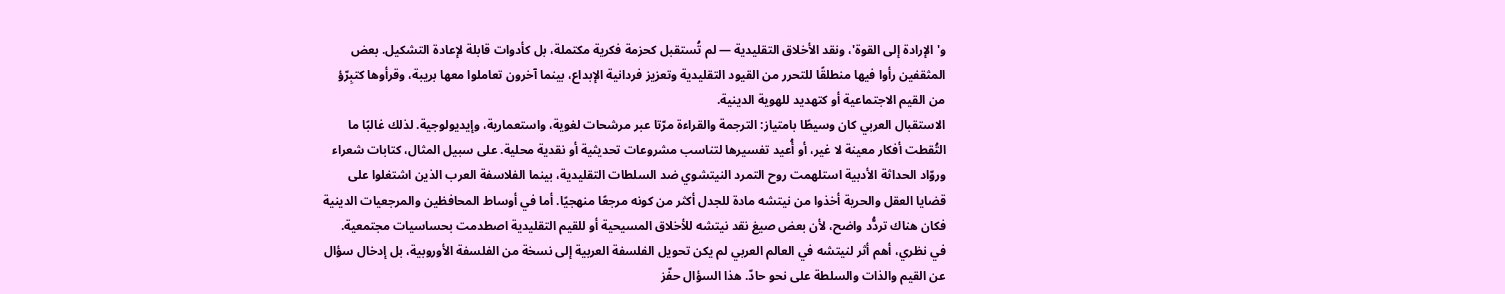و'الإرادة إلى القوة'، ونقد الأخلاق التقليدية — لم تُستقبل كحزمة فكرية مكتملة، بل كأدوات قابلة لإعادة التشكيل. بعض المثقفين رأوا فيها منطلقًا للتحرر من القيود التقليدية وتعزيز فردانية الإبداع، بينما آخرون تعاملوا معها بريبة، وقرأوها كتبِرّؤ من القيم الاجتماعية أو كتهديد للهوية الدينية.
الاستقبال العربي كان وسيطًا بامتياز: الترجمة والقراءة مرّتا عبر مرشحات لغوية، واستعمارية، وإيديولوجية. لذلك غالبًا ما التُقطت أفكار معينة لا غير، أو أُعيد تفسيرها لتناسب مشروعات تحديثية أو نقدية محلية. على سبيل المثال، كتابات شعراء وروّاد الحداثة الأدبية استلهمت روح التمرد النيتشوي ضد السلطات التقليدية، بينما الفلاسفة العرب الذين اشتغلوا على قضايا العقل والحرية أخذوا من نيتشه مادة للجدل أكثر من كونه مرجعًا منهجيًا. أما في أوساط المحافظين والمرجعيات الدينية فكان هناك تردُّد واضح، لأن بعض صيغ نقد نيتشه للأخلاق المسيحية أو للقيم التقليدية اصطدمت بحساسيات مجتمعية.
في نظري، أهم أثر لنيتشه في العالم العربي لم يكن تحويل الفلسفة العربية إلى نسخة من الفلسفة الأوروبية، بل إدخال سؤال عن القيم والذات والسلطة على نحو حادّ. هذا السؤال حفّز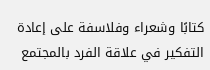كتابًا وشعراء وفلاسفة على إعادة التفكير في علاقة الفرد بالمجتمع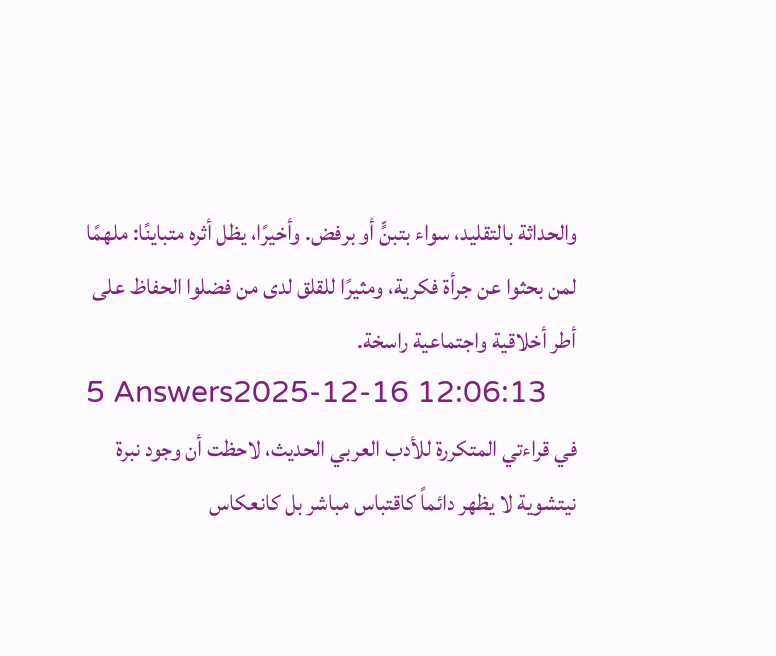والحداثة بالتقليد، سواء بتبنٍّ أو برفض. وأخيرًا، يظل أثره متباينًا: ملهمًا لمن بحثوا عن جرأة فكرية، ومثيرًا للقلق لدى من فضلوا الحفاظ على أطر أخلاقية واجتماعية راسخة.
5 Answers2025-12-16 12:06:13
في قراءتي المتكررة للأدب العربي الحديث، لاحظت أن وجود نبرة نيتشوية لا يظهر دائماً كاقتباس مباشر بل كانعكاس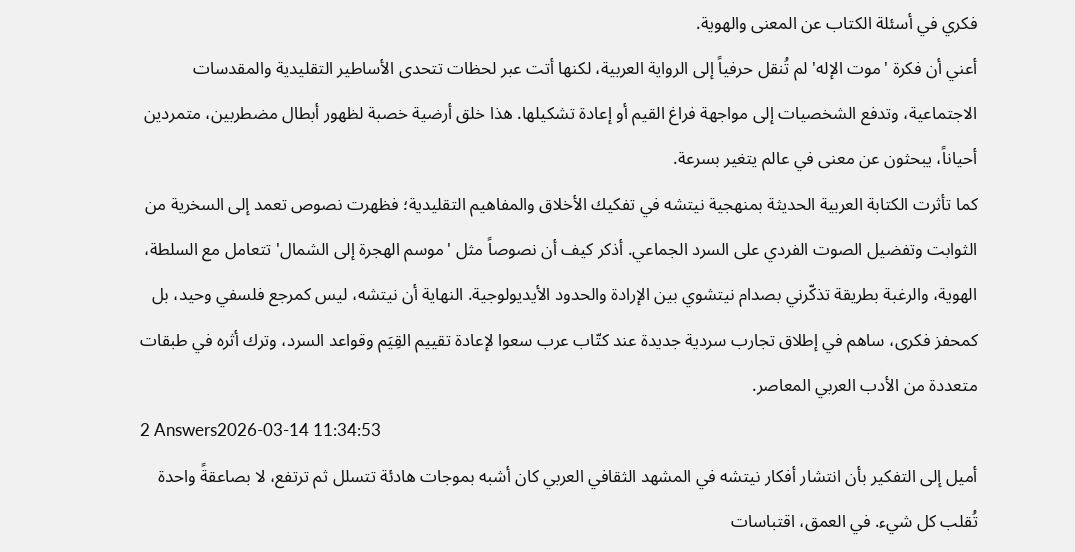فكري في أسئلة الكتاب عن المعنى والهوية.
أعني أن فكرة 'موت الإله' لم تُنقل حرفياً إلى الرواية العربية، لكنها أتت عبر لحظات تتحدى الأساطير التقليدية والمقدسات الاجتماعية، وتدفع الشخصيات إلى مواجهة فراغ القيم أو إعادة تشكيلها. هذا خلق أرضية خصبة لظهور أبطال مضطربين، متمردين أحياناً، يبحثون عن معنى في عالم يتغير بسرعة.
كما تأثرت الكتابة العربية الحديثة بمنهجية نيتشه في تفكيك الأخلاق والمفاهيم التقليدية؛ فظهرت نصوص تعمد إلى السخرية من الثوابت وتفضيل الصوت الفردي على السرد الجماعي. أذكر كيف أن نصوصاً مثل 'موسم الهجرة إلى الشمال' تتعامل مع السلطة، الهوية، والرغبة بطريقة تذكّرني بصدام نيتشوي بين الإرادة والحدود الأيديولوجية. النهاية أن نيتشه، ليس كمرجع فلسفي وحيد، بل كمحفز فكرى، ساهم في إطلاق تجارب سردية جديدة عند كتّاب عرب سعوا لإعادة تقييم القِيَم وقواعد السرد، وترك أثره في طبقات متعددة من الأدب العربي المعاصر.
2 Answers2026-03-14 11:34:53
أميل إلى التفكير بأن انتشار أفكار نيتشه في المشهد الثقافي العربي كان أشبه بموجات هادئة تتسلل ثم ترتفع، لا بصاعقةً واحدة تُقلب كل شيء. في العمق، اقتباسات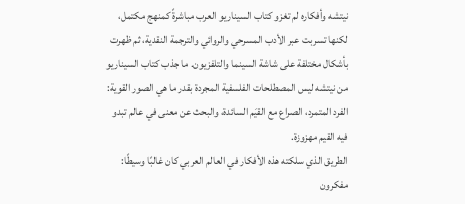نيتشه وأفكاره لم تغزو كتاب السيناريو العرب مباشرةً كمنهج مكتمل، لكنها تسربت عبر الأدب المسرحي والروائي والترجمة النقدية، ثم ظهرت بأشكال مختلفة على شاشة السينما والتلفزيون. ما جذب كتاب السيناريو من نيتشه ليس المصطلحات الفلسفية المجردة بقدر ما هي الصور القوية: الفرد المتمرد، الصراع مع القيَم السائدة، والبحث عن معنى في عالم تبدو فيه القيم مهزوزة.
الطريق الذي سلكته هذه الأفكار في العالم العربي كان غالبًا وسيطًا: مفكرون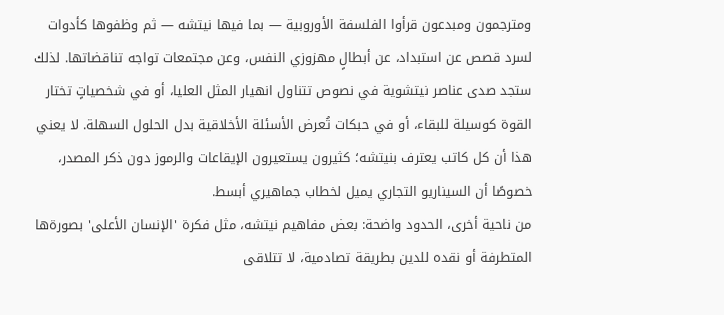ومترجمون ومبدعون قرأوا الفلسفة الأوروبية — بما فيها نيتشه — ثم وظفوها كأدوات لسرد قصص عن استبداد، عن أبطالٍ مهزوزي النفس، وعن مجتمعات تواجه تناقضاتها. لذلك ستجد صدى عناصر نيتشوية في نصوص تتناول انهيار المثل العليا، أو في شخصياتٍ تختار القوة كوسيلة للبقاء، أو في حبكات تُعرض الأسئلة الأخلاقية بدل الحلول السهلة. لا يعني هذا أن كل كاتب يعترف بنيتشه؛ كثيرون يستعيرون الإيقاعات والرموز دون ذكر المصدر، خصوصًا أن السيناريو التجاري يميل لخطاب جماهيري أبسط.
من ناحية أخرى، الحدود واضحة: بعض مفاهيم نيتشه، مثل فكرة 'الإنسان الأعلى' بصورةها المتطرفة أو نقده للدين بطريقة تصادمية، لا تتلاقى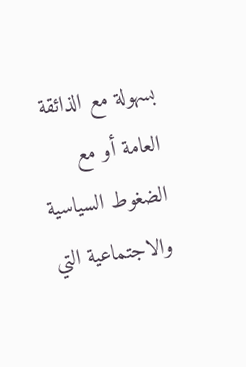بسهولة مع الذائقة العامة أو مع الضغوط السياسية والاجتماعية التي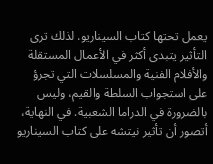يعمل تحتها كتاب السيناريو. لذلك ترى التأثير يتبدى أكثر في الأعمال المستقلة والأفلام الفنية والمسلسلات التي تجرؤ على استجواب السلطة والقيم، وليس بالضرورة في الدراما الشعبية. في النهاية، أتصور أن تأثير نيتشه على كتاب السيناريو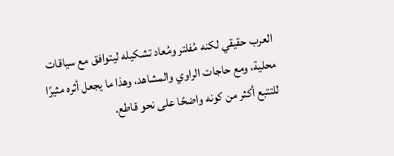العرب حقيقي لكنه مُفلتر ومُعاد تشكيله ليتوافق مع سياقات محلية، ومع حاجات الراوي والمشاهد، وهذا ما يجعل أثره مثيرًا للتتبع أكثر من كونه واضحًا على نحو قاطع.